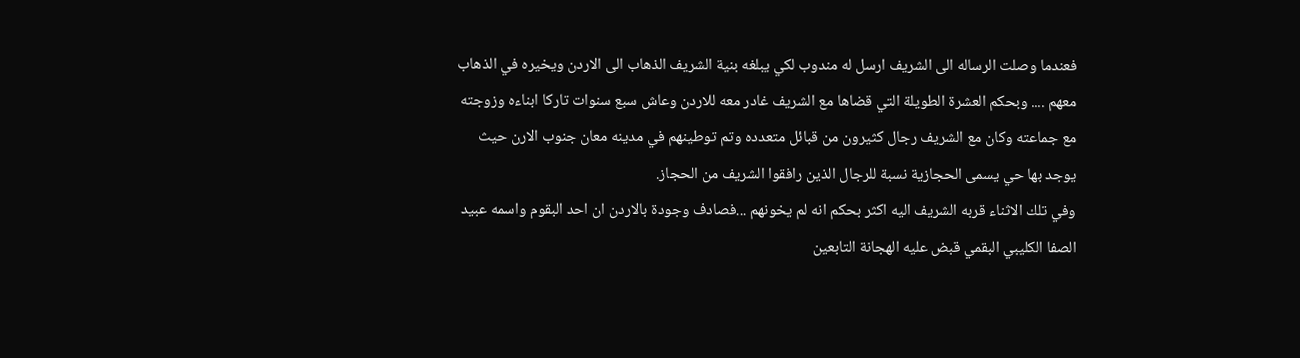فعندما وصلت الرساله الى الشريف ارسل له مندوب لكي يبلغه بنية الشريف الذهاب الى الاردن ويخيره في الذهاب معهم .... وبحكم العشرة الطويلة التي قضاها مع الشريف غادر معه للاردن وعاش سبع سنوات تاركا ابناءه وزوجته مع جماعته وكان مع الشريف رجال كثيرون من قبائل متعدده وتم توطينهم في مدينه معان جنوب الارن حيث يوجد بها حي يسمى الحجازية نسبة للرجال الذين رافقوا الشريف من الحجاز.
وفي تلك الاثناء قربه الشريف اليه اكثر بحكم انه لم يخونهم ...فصادف وجودة بالاردن ان احد البقوم واسمه عبيد الصفا الكليبي البقمي قبض عليه الهجانة التابعين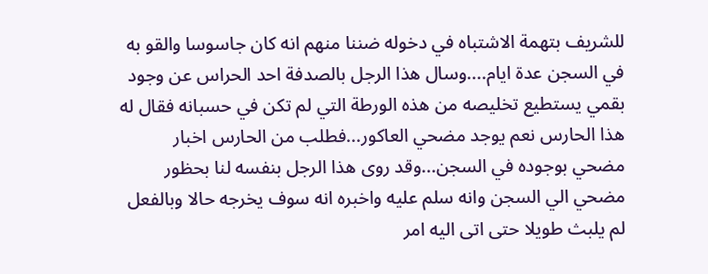للشريف بتهمة الاشتباه في دخوله ضننا منهم انه كان جاسوسا والقو به في السجن عدة ايام....وسال هذا الرجل بالصدفة احد الحراس عن وجود بقمي يستطيع تخليصه من هذه الورطة التي لم تكن في حسبانه فقال له هذا الحارس نعم يوجد مضحي العاكور...فطلب من الحارس اخبار مضحي بوجوده في السجن...وقد روى هذا الرجل بنفسه لنا بحظور مضحي الي السجن وانه سلم عليه واخبره انه سوف يخرجه حالا وبالفعل لم يلبث طويلا حتى اتى اليه امر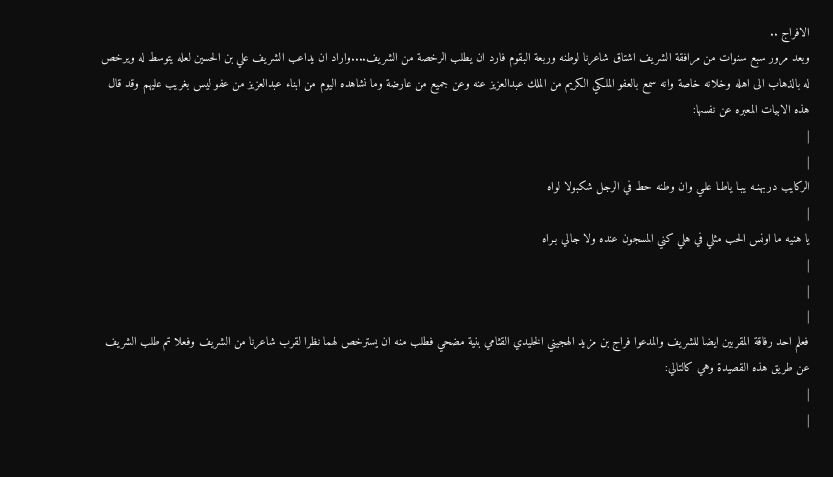الافراج ..
وبعد مرور سبع سنوات من مرافقة الشريف اشتاق شاعرنا لوطنه وربعة البقوم فارد ان يطلب الرخصة من الشريف....واراد ان يداعب الشريف علي بن الحسين لعله يتوسط له ويرخص له بالذهاب الى اهله وخلانه خاصة وانه سمع بالعفو الملكي الكريم من الملك عبدالعزيز عنه وعن جميع من عارضة وما نشاهده اليوم من ابناء عبدالعزيز من عفو ليس بغريب عليهم وقد قال هذه الابيات المعبره عن نفسها:
|
|
الركايب دربهنـه يبـا ياطـا علـي وان وطنه حط في الرجل شكبولا لواه
|
يا هنيه ما اونس الحب مثلي في هلي كني المسجون عنده ولا جالي بـراه
|
|
|
فعلم احد رفاقة المقربين ايضا للشريف والمدعوا فراج بن مزيد الهجيني الخليدي القثامي بنية مضحي فطلب منه ان يسترخص لهما نظرا لقرب شاعرنا من الشريف وفعلا تم طلب الشريف عن طريق هذه القصيدة وهي كالتالي:
|
|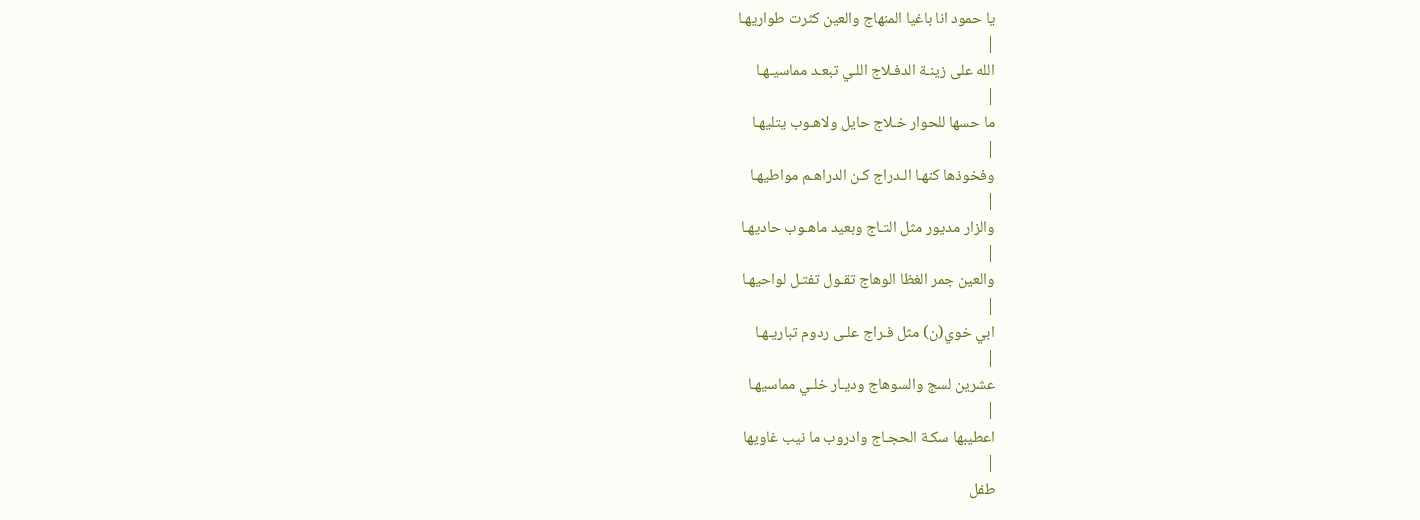يا حمود انا باغيا المنهاج والعين كثرت طواريهـا
|
الله على زينـة الدفـلاج اللـي تبعـد مماسيـهـا
|
ما حسها للحوار خـلاج حايل ولاهـوب يتليهـا
|
وفخوذها كنهـا الـدراج كـن الدراهـم مواطيهـا
|
والزار مديور مثل التـاج وبعيد ماهـوب حاديهـا
|
والعين جمر الغظا الوهاج تقـول تفتـل لواحيهـا
|
ابي خوي(ن) مثل فـراج علـى ردوم تباريـهـا
|
عشرين لسج والسوهاج وديـار خلـي مماسيهـا
|
اعطيبها سكـة الحجـاج وادروب ما نيب غاويها
|
طفل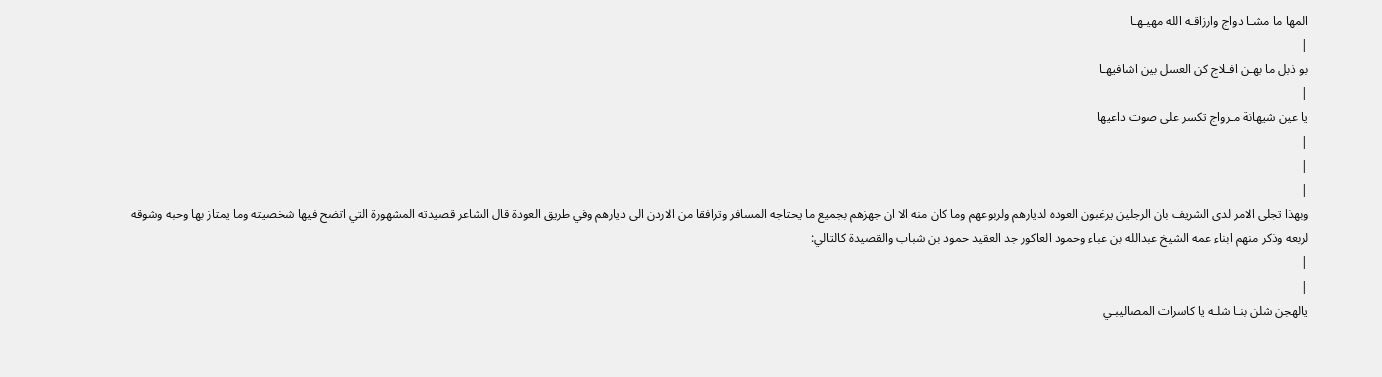المها ما مشـا دواج وارزاقـه الله مهيـهـا
|
بو ذبل ما بهـن افـلاج كن العسل بين اشافيهـا
|
يا عين شيهانة مـرواج تكسر على صوت داعيها
|
|
|
وبهذا تجلى الامر لدى الشريف بان الرجلين يرغبون العوده لديارهم ولربوعهم وما كان منه الا ان جهزهم بجميع ما يحتاجه المسافر وترافقا من الاردن الى ديارهم وفي طريق العودة قال الشاعر قصيدته المشهورة التي اتضح فيها شخصيته وما يمتاز بها وحبه وشوقه لربعه وذكر منهم ابناء عمه الشيخ عبدالله بن عباء وحمود العاكور جد العقيد حمود بن شباب والقصيدة كالتالي:
|
|
يالهجن شلن بنـا شلـه يا كاسرات المصاليبـي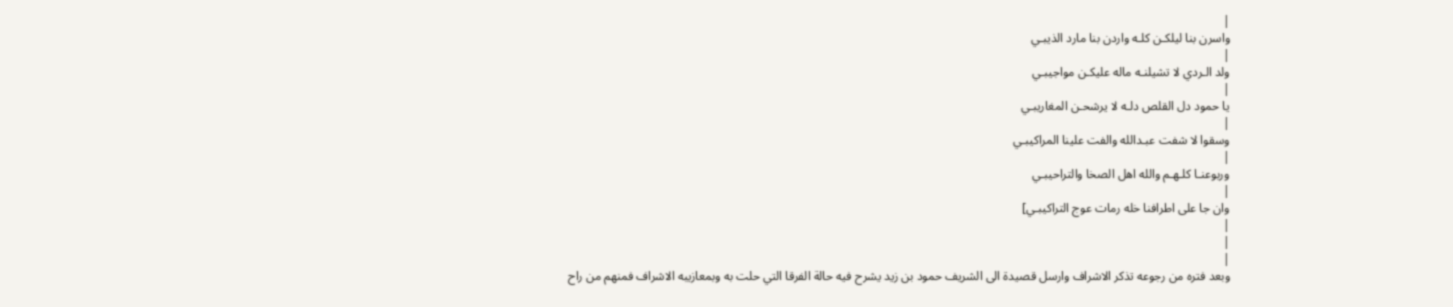|
واسرن بنا ليلكـن كلـه واردن بنا مارد الذيبـي
|
ولد الـردي لا تشيلنـه ماله عليكـن مواجيبـي
|
يا حمود دل القلص دلـه لا يرشحـن المغاريبـي
|
وسقوا لا شفت عبـدالله والفت علينا المراكيبـي
|
وربوعنـا كلـهـم والله اهل الصخا والتراحيبـي
|
وان جا على اطرافنا خله رمات عوج التراكيبـي]
|
|
|
وبعد فتره من رجوعه تذكر الاشراف وارسل قصيدة الى الشريف حمود بن زيد يشرح فيه حالة الفرقا التي حلت به وبمعازيبه الاشراف فمنهم من راح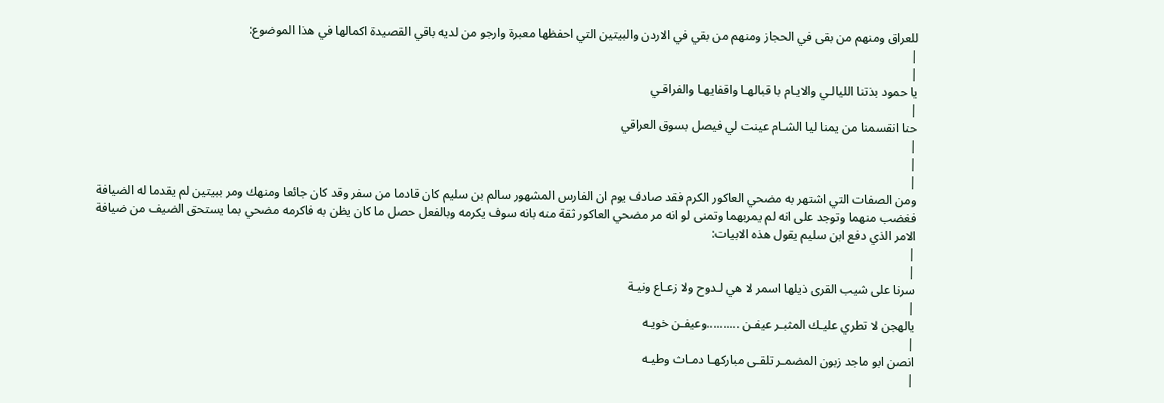للعراق ومنهم من بقى في الحجاز ومنهم من بقي في الاردن والبيتين التي احفظها معبرة وارجو من لديه باقي القصيدة اكمالها في هذا الموضوع:
|
|
يا حمود بذتنا الليالـي والايـام با قبالهـا واقفايهـا والفراقـي
|
حنا انقسمنا من يمنا ليا الشـام عينت لي فيصل بسوق العراقي
|
|
|
ومن الصفات التي اشتهر به مضحي العاكور الكرم فقد صادف يوم ان الفارس المشهور سالم بن سليم كان قادما من سفر وقد كان جائعا ومنهك ومر ببيتين لم يقدما له الضيافة فغضب منهما وتوجد على انه لم يمربهما وتمنى لو انه مر مضحي العاكور ثقة منه بانه سوف يكرمه وبالفعل حصل ما كان يظن به فاكرمه مضحي بما يستحق الضيف من ضيافة الامر الذي دفع ابن سليم يقول هذه الابيات:
|
|
سرنا على شيب القرى ذيلها اسمر لا هي لـدوح ولا زعـاع ونيـة
|
يالهجن لا تطري عليـك المثبـر عيفـن ..........وعيفـن خويـه
|
انصن ابو ماجد زبون المضمـر تلقـى مباركهـا دمـاث وطيـه
|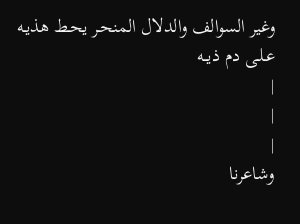وغير السوالف والدلال المنحـر يحـط هذيـه عـلـى دم ذيــه
|
|
|
وشاعرنا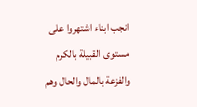انجب ابناء اشتهروا على مستوى القبيلة بالكرم والفزعة بالمال والحال وهم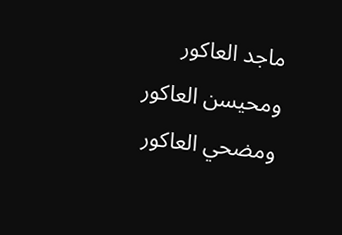ماجد العاكور ومحيسن العاكور ومضحي العاكور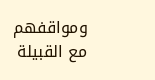ومواقفهم مع القبيلة